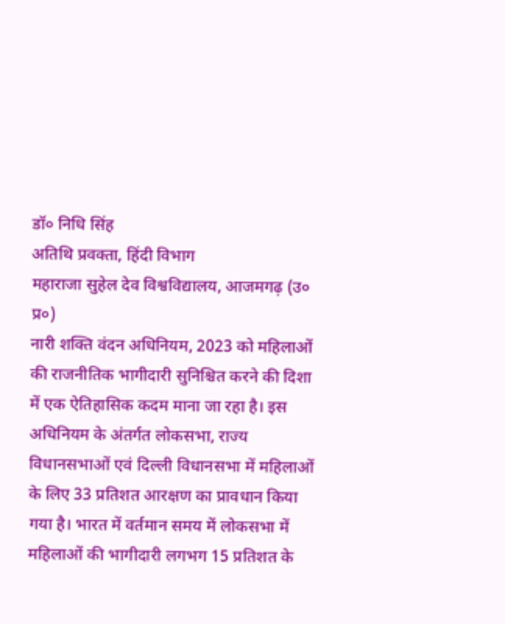डॉ० निधि सिंह
अतिथि प्रवक्ता, हिंदी विभाग
महाराजा सुहेल देव विश्वविद्यालय, आजमगढ़ (उ० प्र०)
नारी शक्ति वंदन अधिनियम, 2023 को महिलाओं की राजनीतिक भागीदारी सुनिश्चित करने की दिशा में एक ऐतिहासिक कदम माना जा रहा है। इस अधिनियम के अंतर्गत लोकसभा, राज्य विधानसभाओं एवं दिल्ली विधानसभा में महिलाओं के लिए 33 प्रतिशत आरक्षण का प्रावधान किया गया है। भारत में वर्तमान समय में लोकसभा में महिलाओं की भागीदारी लगभग 15 प्रतिशत के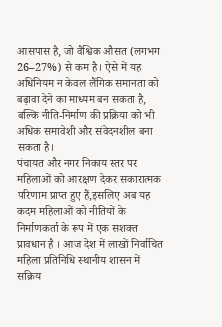आसपास है, जो वैश्विक औसत (लगभग 26–27%) से कम है। ऐसे में यह अधिनियम न केवल लैंगिक समानता को बढ़ावा देने का माध्यम बन सकता है, बल्कि नीति-निर्माण की प्रक्रिया को भी अधिक समावेशी और संवेदनशील बना सकता है।
पंचायत और नगर निकाय स्तर पर महिलाओं को आरक्षण देकर सकारात्मक परिणाम प्राप्त हुए हैं,इसलिए अब यह कदम महिलाओं को नीतियों के निर्माणकर्ता के रूप में एक सशक्त प्रावधान है । आज देश में लाखों निर्वाचित महिला प्रतिनिधि स्थानीय शासन में सक्रिय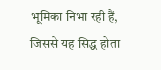भूमिका निभा रही हैं, जिससे यह सिद्ध होता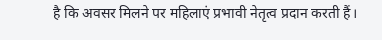है कि अवसर मिलने पर महिलाएं प्रभावी नेतृत्व प्रदान करती हैं।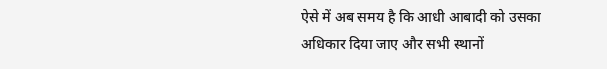ऐसे में अब समय है कि आधी आबादी को उसका अधिकार दिया जाए और सभी स्थानों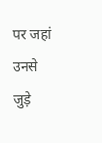पर जहां उनसे जुड़े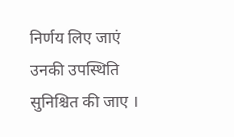निर्णय लिए जाएं उनकी उपस्थिति सुनिश्चित की जाए ।